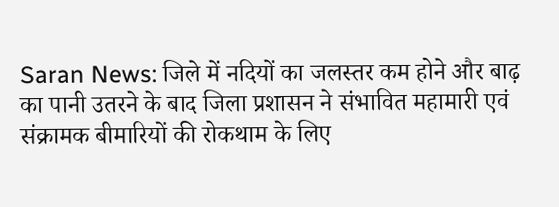Saran News: जिले में नदियों का जलस्तर कम होने और बाढ़ का पानी उतरने के बाद जिला प्रशासन ने संभावित महामारी एवं संक्रामक बीमारियों की रोकथाम के लिए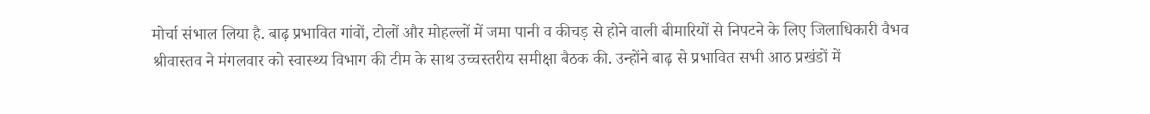मोर्चा संभाल लिया है. बाढ़ प्रभावित गांवों, टोलों और मोहल्लों में जमा पानी व कीचड़ से होने वाली बीमारियों से निपटने के लिए जिलाधिकारी वैभव श्रीवास्तव ने मंगलवार को स्वास्थ्य विभाग की टीम के साथ उच्चस्तरीय समीक्षा बैठक की. उन्होंने बाढ़ से प्रभावित सभी आठ प्रखंडों में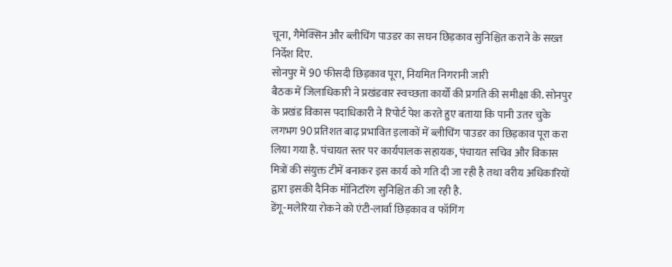चूना, गैमेक्सिन और ब्लीचिंग पाउडर का सघन छिड़काव सुनिश्चित कराने के सख्त निर्देश दिए.
सोनपुर में 90 फीसदी छिड़काव पूरा, नियमित निगरानी जारी
बैठक में जिलाधिकारी ने प्रखंडवार स्वच्छता कार्यों की प्रगति की समीक्षा की. सोनपुर के प्रखंड विकास पदाधिकारी ने रिपोर्ट पेश करते हुए बताया कि पानी उतर चुके लगभग 90 प्रतिशत बाढ़ प्रभावित इलाकों में ब्लीचिंग पाउडर का छिड़काव पूरा करा लिया गया है. पंचायत स्तर पर कार्यपालक सहायक, पंचायत सचिव और विकास मित्रों की संयुक्त टीमें बनाकर इस कार्य को गति दी जा रही है तथा वरीय अधिकारियों द्वारा इसकी दैनिक मॉनिटरिंग सुनिश्चित की जा रही है.
डेंगू-मलेरिया रोकने को एंटी-लार्वा छिड़काव व फॉगिंग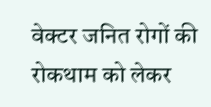वेक्टर जनित रोगों की रोकथाम को लेकर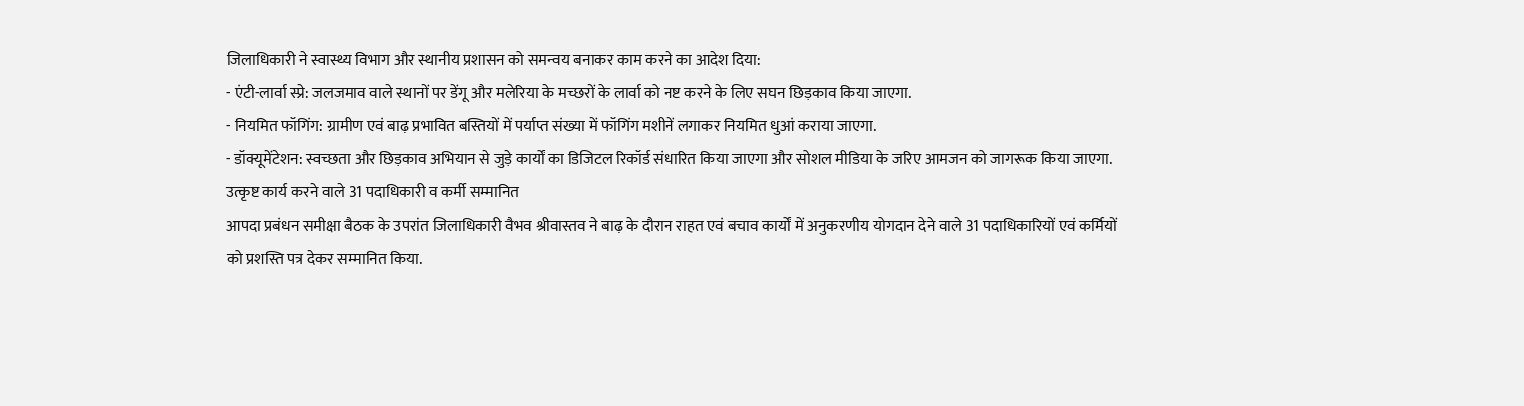जिलाधिकारी ने स्वास्थ्य विभाग और स्थानीय प्रशासन को समन्वय बनाकर काम करने का आदेश दिया:
- एंटी-लार्वा स्प्रे: जलजमाव वाले स्थानों पर डेंगू और मलेरिया के मच्छरों के लार्वा को नष्ट करने के लिए सघन छिड़काव किया जाएगा.
- नियमित फॉगिंग: ग्रामीण एवं बाढ़ प्रभावित बस्तियों में पर्याप्त संख्या में फॉगिंग मशीनें लगाकर नियमित धुआं कराया जाएगा.
- डॉक्यूमेंटेशन: स्वच्छता और छिड़काव अभियान से जुड़े कार्यों का डिजिटल रिकॉर्ड संधारित किया जाएगा और सोशल मीडिया के जरिए आमजन को जागरूक किया जाएगा.
उत्कृष्ट कार्य करने वाले 31 पदाधिकारी व कर्मी सम्मानित
आपदा प्रबंधन समीक्षा बैठक के उपरांत जिलाधिकारी वैभव श्रीवास्तव ने बाढ़ के दौरान राहत एवं बचाव कार्यों में अनुकरणीय योगदान देने वाले 31 पदाधिकारियों एवं कर्मियों को प्रशस्ति पत्र देकर सम्मानित किया.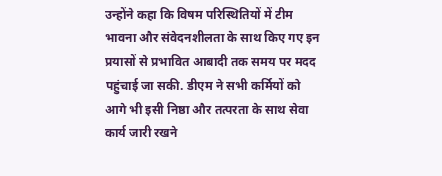उन्होंने कहा कि विषम परिस्थितियों में टीम भावना और संवेदनशीलता के साथ किए गए इन प्रयासों से प्रभावित आबादी तक समय पर मदद पहुंचाई जा सकी. डीएम ने सभी कर्मियों को आगे भी इसी निष्ठा और तत्परता के साथ सेवा कार्य जारी रखने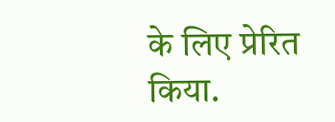के लिए प्रेरित किया.